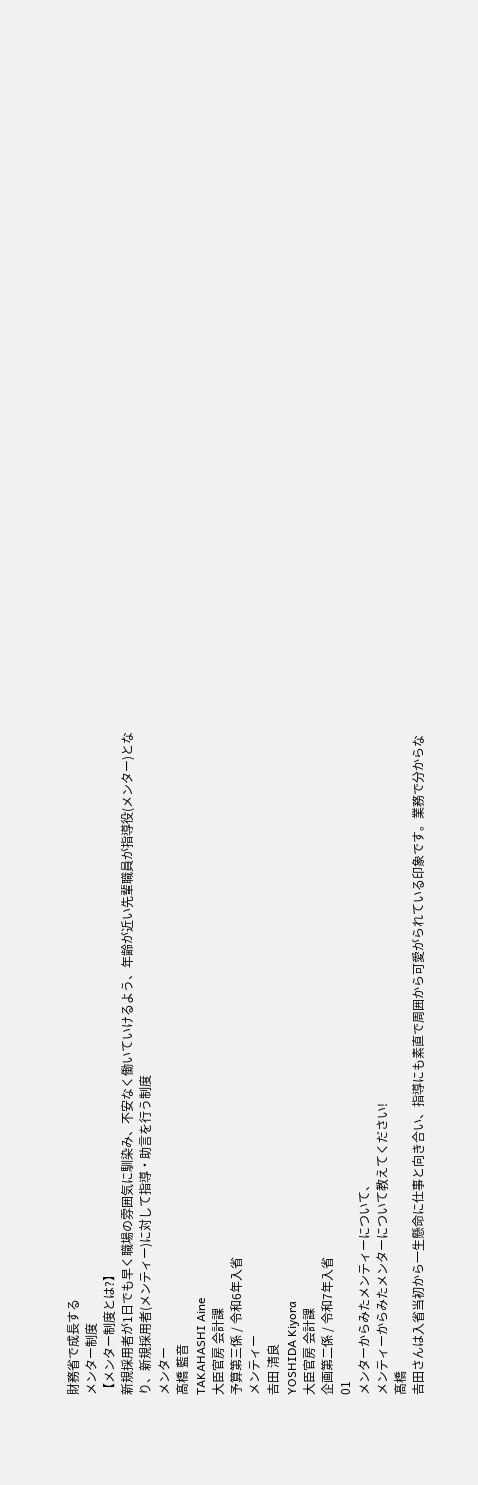財務省で成長する
メンター制度
【メンター制度とは?】
新規採用者が1日でも早く職場の雰囲気に馴染み、不安なく働いていけるよう、年齢が近い先輩職員が指導役(メンター)となり、新規採用者(メンティー)に対して指導・助言を行う制度
メンター
髙橋 藍音
TAKAHASHI Aine
大臣官房 会計課
予算第三係 / 令和6年入省
メンティー
𠮷田 清良
YOSHIDA Kiyora
大臣官房 会計課
企画第二係 / 令和7年入省
01
メンターからみたメンティーについて、
メンティーからみたメンターについて教えてください!
髙橋
𠮷田さんは入省当初から一生懸命に仕事と向き合い、指導にも素直で周囲から可愛がられている印象です。業務で分からな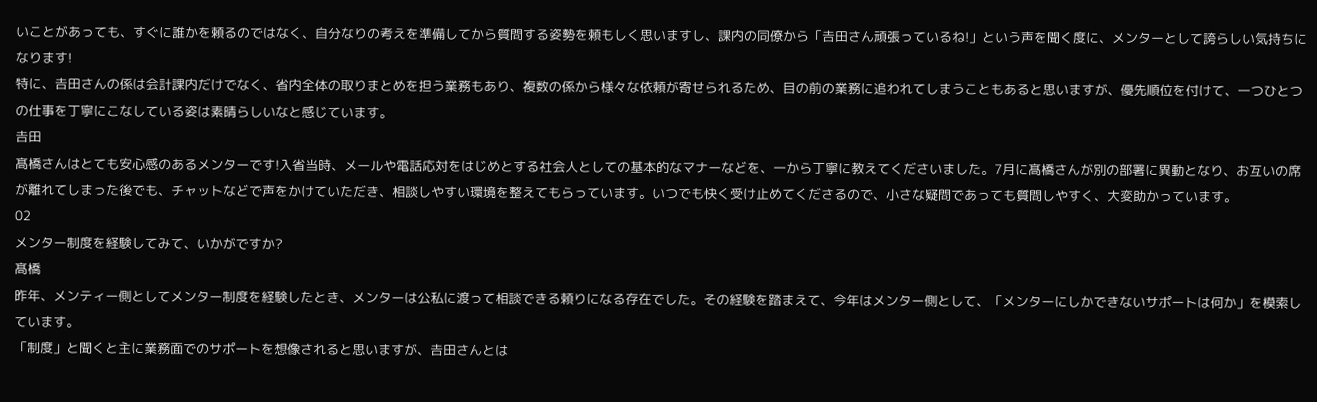いことがあっても、すぐに誰かを頼るのではなく、自分なりの考えを準備してから質問する姿勢を頼もしく思いますし、課内の同僚から「𠮷田さん頑張っているね!」という声を聞く度に、メンターとして誇らしい気持ちになります!
特に、𠮷田さんの係は会計課内だけでなく、省内全体の取りまとめを担う業務もあり、複数の係から様々な依頼が寄せられるため、目の前の業務に追われてしまうこともあると思いますが、優先順位を付けて、一つひとつの仕事を丁寧にこなしている姿は素晴らしいなと感じています。
𠮷田
髙橋さんはとても安心感のあるメンターです!入省当時、メールや電話応対をはじめとする社会人としての基本的なマナーなどを、一から丁寧に教えてくださいました。7月に髙橋さんが別の部署に異動となり、お互いの席が離れてしまった後でも、チャットなどで声をかけていただき、相談しやすい環境を整えてもらっています。いつでも快く受け止めてくださるので、小さな疑問であっても質問しやすく、大変助かっています。
02
メンター制度を経験してみて、いかがですか?
髙橋
昨年、メンティー側としてメンター制度を経験したとき、メンターは公私に渡って相談できる頼りになる存在でした。その経験を踏まえて、今年はメンター側として、「メンターにしかできないサポートは何か」を模索しています。
「制度」と聞くと主に業務面でのサポートを想像されると思いますが、𠮷田さんとは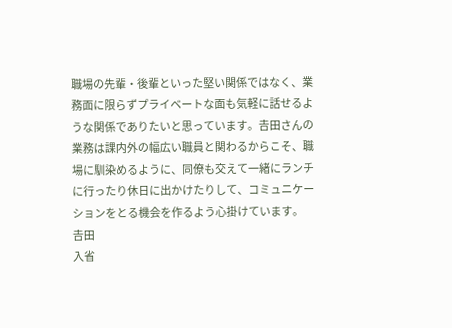職場の先輩・後輩といった堅い関係ではなく、業務面に限らずプライベートな面も気軽に話せるような関係でありたいと思っています。𠮷田さんの業務は課内外の幅広い職員と関わるからこそ、職場に馴染めるように、同僚も交えて一緒にランチに行ったり休日に出かけたりして、コミュニケーションをとる機会を作るよう心掛けています。
𠮷田
入省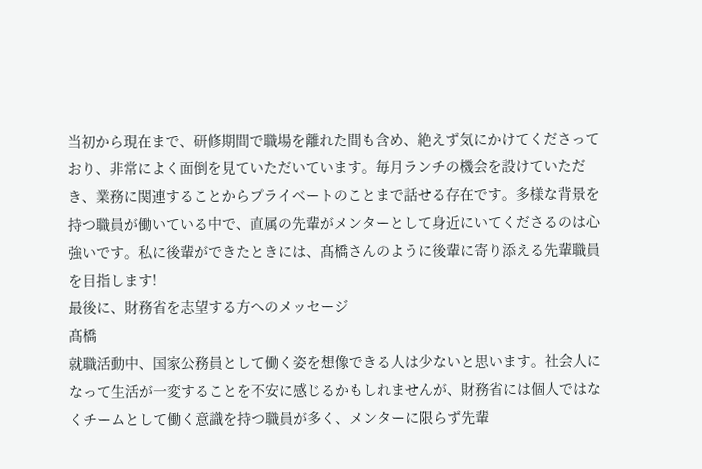当初から現在まで、研修期間で職場を離れた間も含め、絶えず気にかけてくださっており、非常によく面倒を見ていただいています。毎月ランチの機会を設けていただき、業務に関連することからプライベートのことまで話せる存在です。多様な背景を持つ職員が働いている中で、直属の先輩がメンターとして身近にいてくださるのは心強いです。私に後輩ができたときには、髙橋さんのように後輩に寄り添える先輩職員を目指します!
最後に、財務省を志望する方へのメッセージ
髙橋
就職活動中、国家公務員として働く姿を想像できる人は少ないと思います。社会人になって生活が一変することを不安に感じるかもしれませんが、財務省には個人ではなくチームとして働く意識を持つ職員が多く、メンターに限らず先輩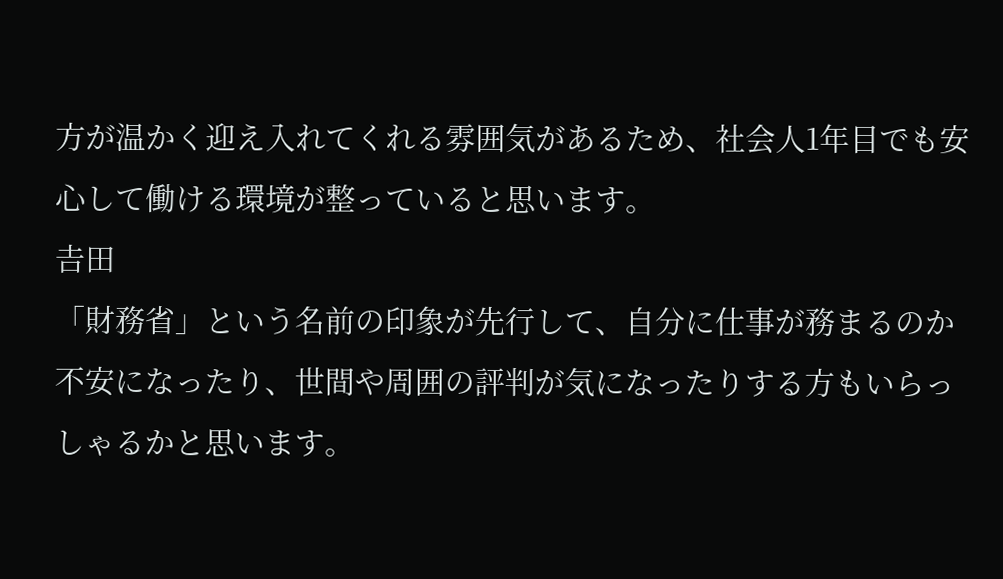方が温かく迎え入れてくれる雰囲気があるため、社会人1年目でも安心して働ける環境が整っていると思います。
𠮷田
「財務省」という名前の印象が先行して、自分に仕事が務まるのか不安になったり、世間や周囲の評判が気になったりする方もいらっしゃるかと思います。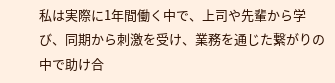私は実際に1年間働く中で、上司や先輩から学び、同期から刺激を受け、業務を通じた繋がりの中で助け合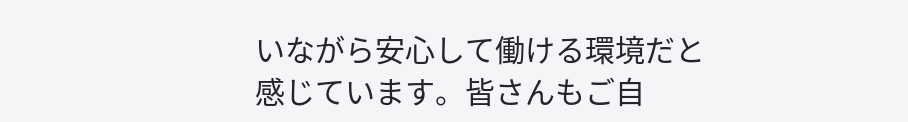いながら安心して働ける環境だと感じています。皆さんもご自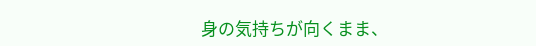身の気持ちが向くまま、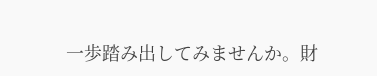一歩踏み出してみませんか。財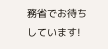務省でお待ちしています!